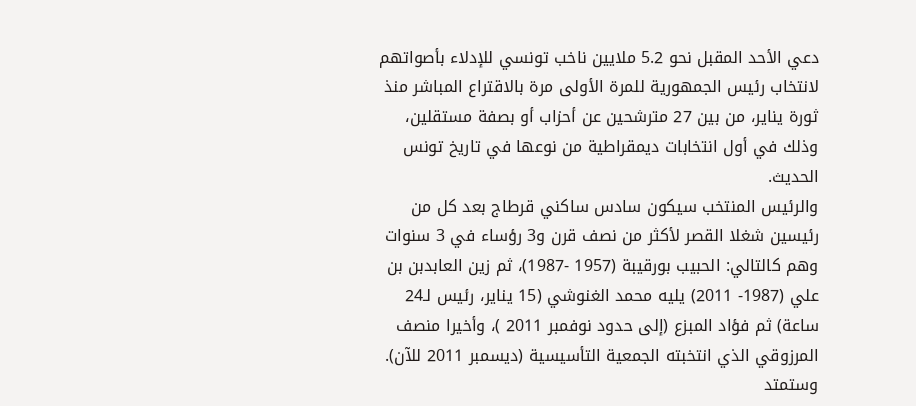دعي الأحد المقبل نحو 5.2 ملايين ناخب تونسي للإدلاء بأصواتهم لانتخاب رئيس الجمهورية للمرة الأولى مرة بالاقتراع المباشر منذ ثورة يناير، من بين 27 مترشحين عن أحزاب أو بصفة مستقلين، وذلك في أول انتخابات ديمقراطية من نوعها في تاريخ تونس الحديث.
والرئيس المنتخب سيكون سادس ساكني قرطاج بعد كل من رئيسين شغلا القصر لأكثر من نصف قرن و3 رؤساء في 3 سنوات وهم كالتالي: الحبيب بورقيبة (1957 -1987)، ثم زين العابدبن بن علي (1987- 2011) يليه محمد الغنوشي (15 يناير، رئيس لـ24 ساعة) ثم فؤاد المبزع (إلى حدود نوفمبر 2011 )، وأخيرا منصف المرزوقي الذي انتخبته الجمعية التأسيسية (ديسمبر 2011 للآن).
وستمتد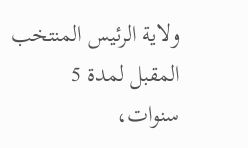ولاية الرئيس المنتخب المقبل لمدة 5 سنوات،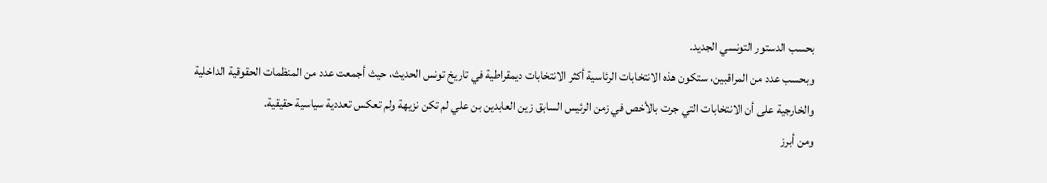بحسب الدستور التونسي الجديد.
وبحسب عدد من المراقبين، ستكون هذه الانتخابات الرئاسية أكثر الانتخابات ديمقراطية في تاريخ تونس الحديث، حيث أجمعت عدد من المنظمات الحقوقية الداخلية والخارجية على أن الانتخابات التي جرت بالأخص في زمن الرئيس السابق زين العابدين بن علي لم تكن نزيهة ولم تعكس تعددية سياسية حقيقية.
ومن أبرز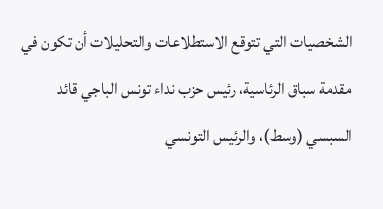الشخصيات التي تتوقع الاستطلاعات والتحليلات أن تكون في مقدمة سباق الرئاسية، رئيس حزب نداء تونس الباجي قائد السبسي (وسط)، والرئيس التونسي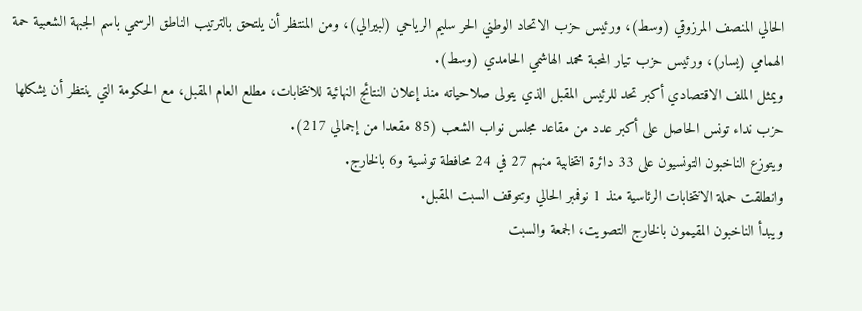الحالي المنصف المرزوقي (وسط)، ورئيس حزب الاتحاد الوطني الحر سليم الرياحي (لبيرالي)، ومن المنتظر أن يلتحق بالترتيب الناطق الرسمي باسم الجبهة الشعبية حمة الهمامي (يسار)، ورئيس حزب تيار المحبة محمد الهاشمي الحامدي (وسط).
ويمثل الملف الاقتصادي أكبر تحد للرئيس المقبل الذي يتولى صلاحياته منذ إعلان النتائج النهائية للانتخابات، مطلع العام المقبل، مع الحكومة التي ينتظر أن يشكلها حزب نداء تونس الحاصل على أكبر عدد من مقاعد مجلس نواب الشعب (85 مقعدا من إجمالي 217).
ويتوزع الناخبون التونسيون على 33 دائرة انتخابية منهم 27 في 24 محافطة تونسية و6 بالخارج.
وانطلقت حملة الانتخابات الرئاسية منذ 1 نوفمبر الحالي وتتوقف السبت المقبل.
ويبدأ الناخبون المقيمون بالخارج التصويت، الجمعة والسبت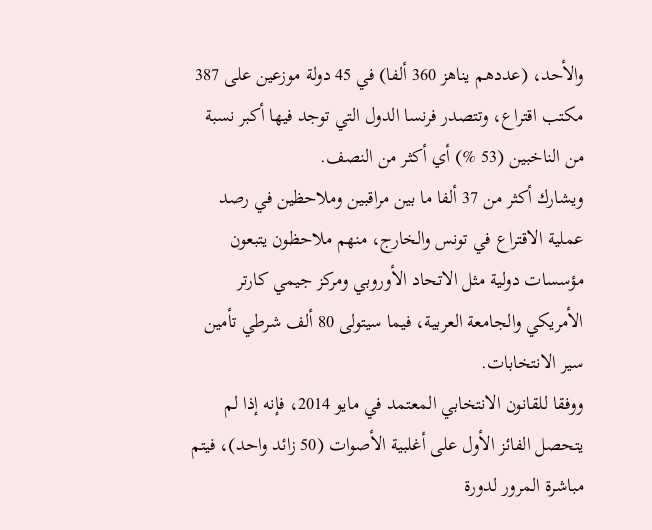والأحد، (عددهم يناهز 360 ألفا) في 45 دولة موزعين على 387 مكتب اقتراع، وتتصدر فرنسا الدول التي توجد فيها أكبر نسبة من الناخبين (53 %) أي أكثر من النصف.
ويشارك أكثر من 37 ألفا ما بين مراقبين وملاحظين في رصد عملية الاقتراع في تونس والخارج، منهم ملاحظون يتبعون مؤسسات دولية مثل الاتحاد الأوروبي ومركز جيمي كارتر الأمريكي والجامعة العربية، فيما سيتولى 80 ألف شرطي تأمين سير الانتخابات.
ووفقا للقانون الانتخابي المعتمد في مايو 2014، فإنه إذا لم يتحصل الفائز الأول على أغلبية الأصوات (50 زائد واحد)، فيتم مباشرة المرور لدورة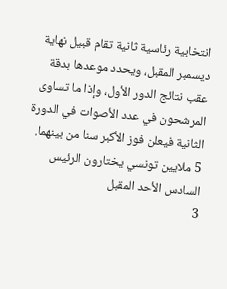انتخابية رئاسية ثانية تقام قبيل نهاية ديسمبر المقبل، ويحدد موعدها بدقة عقب نتائج الدور الأول، وإذا ما تساوى المرشحون في عدد الأصوات في الدورة الثانية فيعلن فوز الأكبر سنا من بينهما.
5 ملايين تونسي يختارون الرئيس السادس الأحد المقبل
3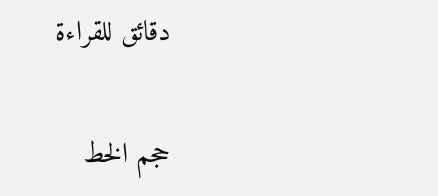دقائق للقراءة

حجم الخط